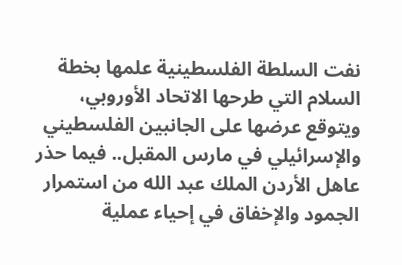نفت السلطة الفلسطينية علمها بخطة السلام التي طرحها الاتحاد الأوروبي، ويتوقع عرضها على الجانبين الفلسطيني والإسرائيلي في مارس المقبل.. فيما حذر عاهل الأردن الملك عبد الله من استمرار الجمود والإخفاق في إحياء عملية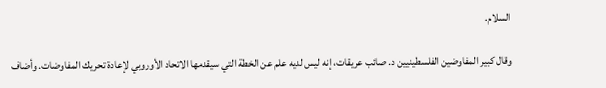السلام.

وقال كبير المفاوضين الفلسطينيين د. صائب عريقات، إنه ليس لديه علم عن الخطة التي سيقدمها الاتحاد الأوروبي لإعادة تحريك المفاوضات. وأضاف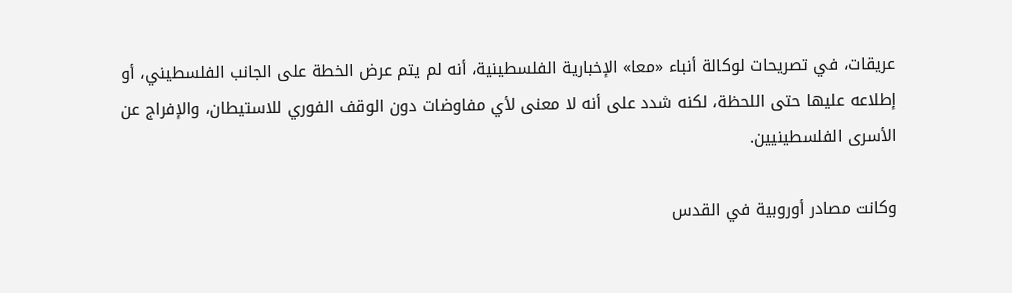عريقات، في تصريحات لوكالة أنباء «معا» الإخبارية الفلسطينية، أنه لم يتم عرض الخطة على الجانب الفلسطيني، أو إطلاعه عليها حتى اللحظة، لكنه شدد على أنه لا معنى لأي مفاوضات دون الوقف الفوري للاستيطان، والإفراج عن الأسرى الفلسطينيين.

وكانت مصادر أوروبية في القدس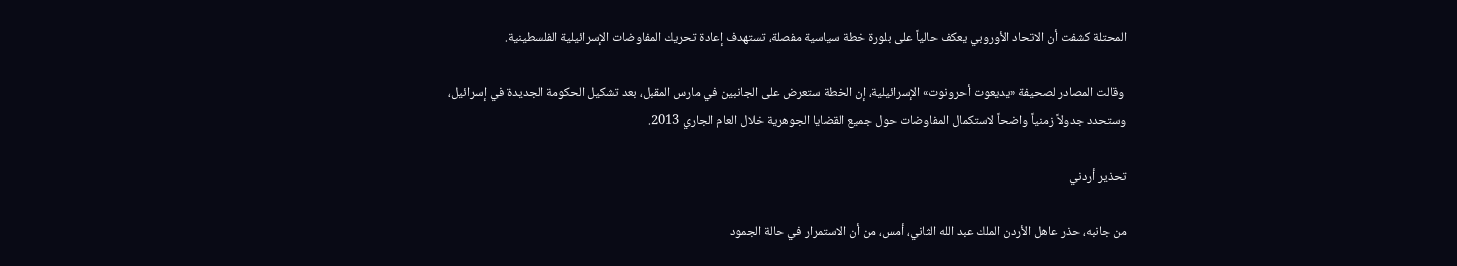المحتلة كشفت أن الاتحاد الأوروبي يعكف حالياً على بلورة خطة سياسية مفصلة، تستهدف إعادة تحريك المفاوضات الإسرائيلية الفلسطينية.

 وقالت المصادر لصحيفة «يديعوت أحرونوت» الإسرائيلية، إن الخطة ستعرض على الجانبين في مارس المقبل، بعد تشكيل الحكومة الجديدة في إسرائيل، وستحدد جدولاً زمنياً واضحاً لاستكمال المفاوضات حول جميع القضايا الجوهرية خلال العام الجاري 2013.

تحذير أردني

من جانبه، حذر عاهل الأردن الملك عبد الله الثاني، أمس، من أن الاستمرار في حالة الجمود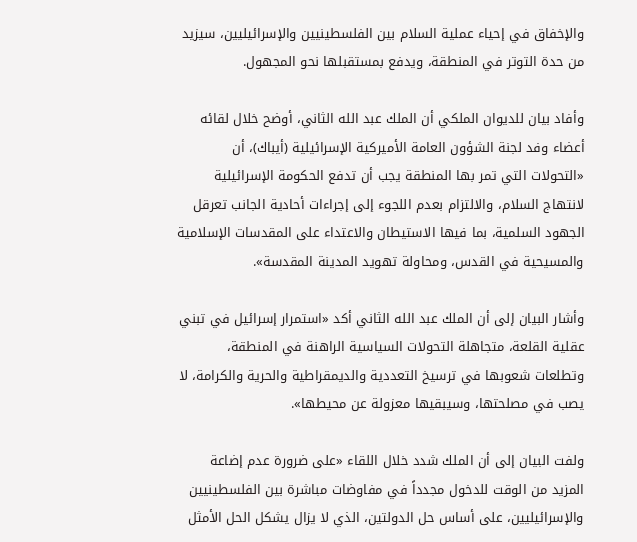والإخفاق في إحياء عملية السلام بين الفلسطينيين والإسرائيليين، سيزيد من حدة التوتر في المنطقة، ويدفع بمستقبلها نحو المجهول.

وأفاد بيان للديوان الملكي أن الملك عبد الله الثاني، أوضح خلال لقائه أعضاء وفد لجنة الشؤون العامة الأميركية الإسرائيلية (أيباك)، أن «التحولات التي تمر بها المنطقة يجب أن تدفع الحكومة الإسرائيلية لانتهاج السلام، والالتزام بعدم اللجوء إلى إجراءات أحادية الجانب تعرقل الجهود السلمية، بما فيها الاستيطان والاعتداء على المقدسات الإسلامية والمسيحية في القدس، ومحاولة تهويد المدينة المقدسة».

وأشار البيان إلى أن الملك عبد الله الثاني أكد «استمرار إسرائيل في تبني عقلية القلعة، متجاهلة التحولات السياسية الراهنة في المنطقة، وتطلعات شعوبها في ترسيخ التعددية والديمقراطية والحرية والكرامة، لا يصب في مصلحتها، وسيبقيها معزولة عن محيطها».

ولفت البيان إلى أن الملك شدد خلال اللقاء «على ضرورة عدم إضاعة المزيد من الوقت للدخول مجدداً في مفاوضات مباشرة بين الفلسطينيين والإسرائيليين، على أساس حل الدولتين، الذي لا يزال يشكل الحل الأمثل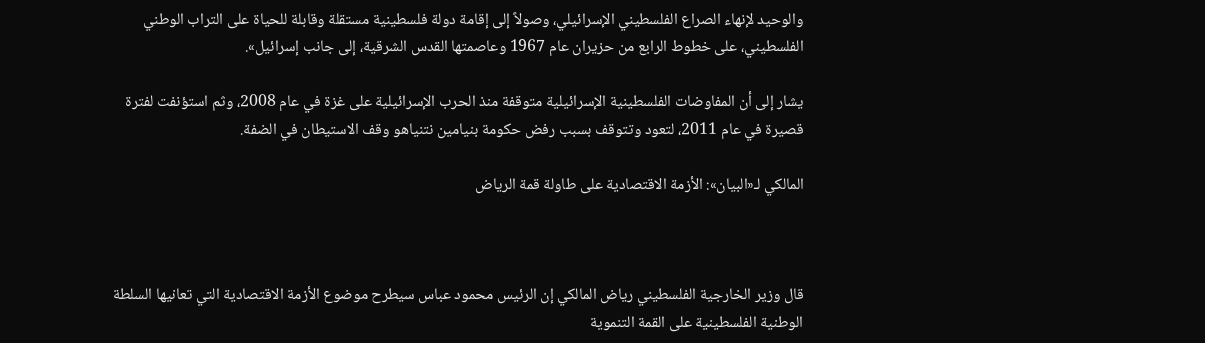والوحيد لإنهاء الصراع الفلسطيني الإسرائيلي، وصولاً إلى إقامة دولة فلسطينية مستقلة وقابلة للحياة على التراب الوطني الفلسطيني، على خطوط الرابع من حزيران عام 1967 وعاصمتها القدس الشرقية، إلى جانب إسرائيل».

يشار إلى أن المفاوضات الفلسطينية الإسرائيلية متوقفة منذ الحرب الإسرائيلية على غزة في عام 2008، وثم استؤنفت لفترة قصيرة في عام 2011، لتعود وتتوقف بسبب رفض حكومة بنيامين نتنياهو وقف الاستيطان في الضفة.

المالكي لـ«البيان»: الأزمة الاقتصادية على طاولة قمة الرياض



قال وزير الخارجية الفلسطيني رياض المالكي إن الرئيس محمود عباس سيطرح موضوع الأزمة الاقتصادية التي تعانيها السلطة الوطنية الفلسطينية على القمة التنموية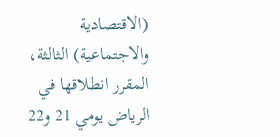(الاقتصادية والاجتماعية) الثالثة، المقرر انطلاقها في الرياض يومي 21 و22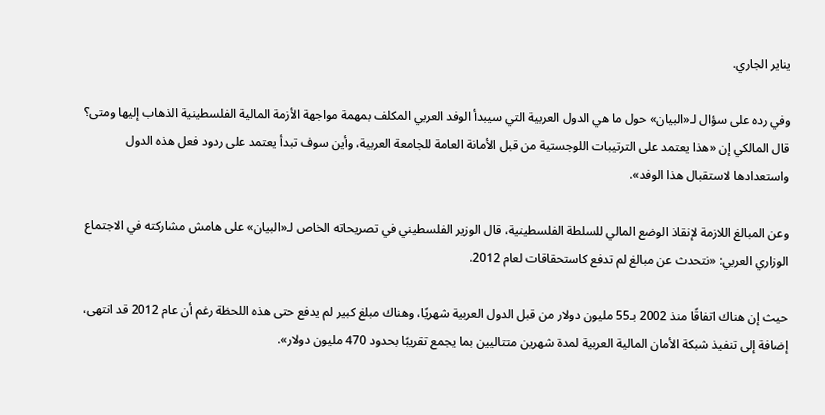يناير الجاري.

وفي رده على سؤال لـ«البيان» حول ما هي الدول العربية التي سيبدأ الوفد العربي المكلف بمهمة مواجهة الأزمة المالية الفلسطينية الذهاب إليها ومتى؟ قال المالكي إن «هذا يعتمد على الترتيبات اللوجستية من قبل الأمانة العامة للجامعة العربية، وأين سوف تبدأ يعتمد على ردود فعل هذه الدول واستعدادها لاستقبال هذا الوفد».

وعن المبالغ اللازمة لإنقاذ الوضع المالي للسلطة الفلسطينية، قال الوزير الفلسطيني في تصريحاته الخاص لـ«البيان» على هامش مشاركته في الاجتماع الوزاري العربي: «نتحدث عن مبالغ لم تدفع كاستحقاقات لعام 2012.

حيث إن هناك اتفاقًا منذ 2002 بـ55 مليون دولار من قبل الدول العربية شهريًا، وهناك مبلغ كبير لم يدفع حتى هذه اللحظة رغم أن عام 2012 قد انتهى، إضافة إلى تنفيذ شبكة الأمان المالية العربية لمدة شهرين متتاليين بما يجمع تقريبًا بحدود 470 مليون دولار».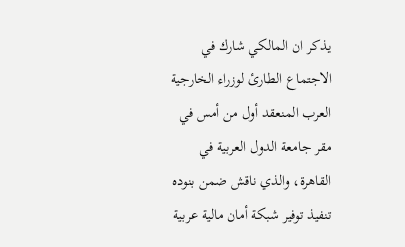يذكر ان المالكي شارك في الاجتماع الطارئ لوزراء الخارجية العرب المنعقد أول من أمس في مقر جامعة الدول العربية في القاهرة، والذي ناقش ضمن بنوده تنفيذ توفير شبكة أمان مالية عربية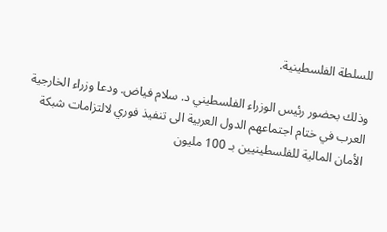للسلطة الفلسطينية.

وذلك بحضور رئيس الوزراء الفلسطيني د. سلام فياض. ودعا وزراء الخارجية العرب في ختام اجتماعهم الدول العربية الى تنفيذ فوري لالتزامات شبكة الأمان المالية للفلسطينيين بـ 100 مليون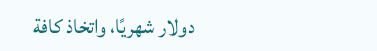دولار شهريًا، واتخاذ كافة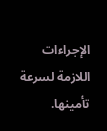الإجراءات اللازمة لسرعة تأمينها.